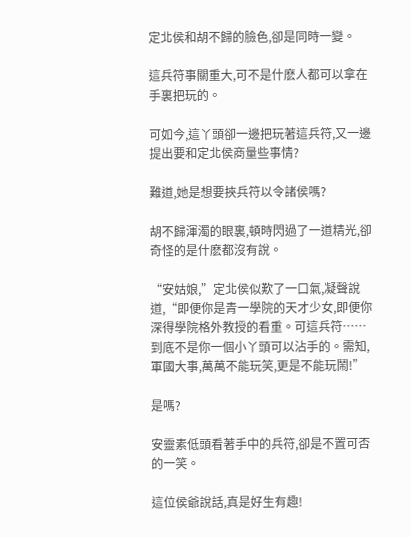定北侯和胡不歸的臉色,卻是同時一變。

這兵符事關重大,可不是什麽人都可以拿在手裏把玩的。

可如今,這丫頭卻一邊把玩著這兵符,又一邊提出要和定北侯商量些事情?

難道,她是想要挾兵符以令諸侯嗎?

胡不歸渾濁的眼裏,頓時閃過了一道精光,卻奇怪的是什麽都沒有說。

“安姑娘,”定北侯似歎了一口氣,凝聲說道,“即便你是青一學院的天才少女,即便你深得學院格外教授的看重。可這兵符……到底不是你一個小丫頭可以沾手的。需知,軍國大事,萬萬不能玩笑,更是不能玩鬧!”

是嗎?

安靈素低頭看著手中的兵符,卻是不置可否的一笑。

這位侯爺說話,真是好生有趣!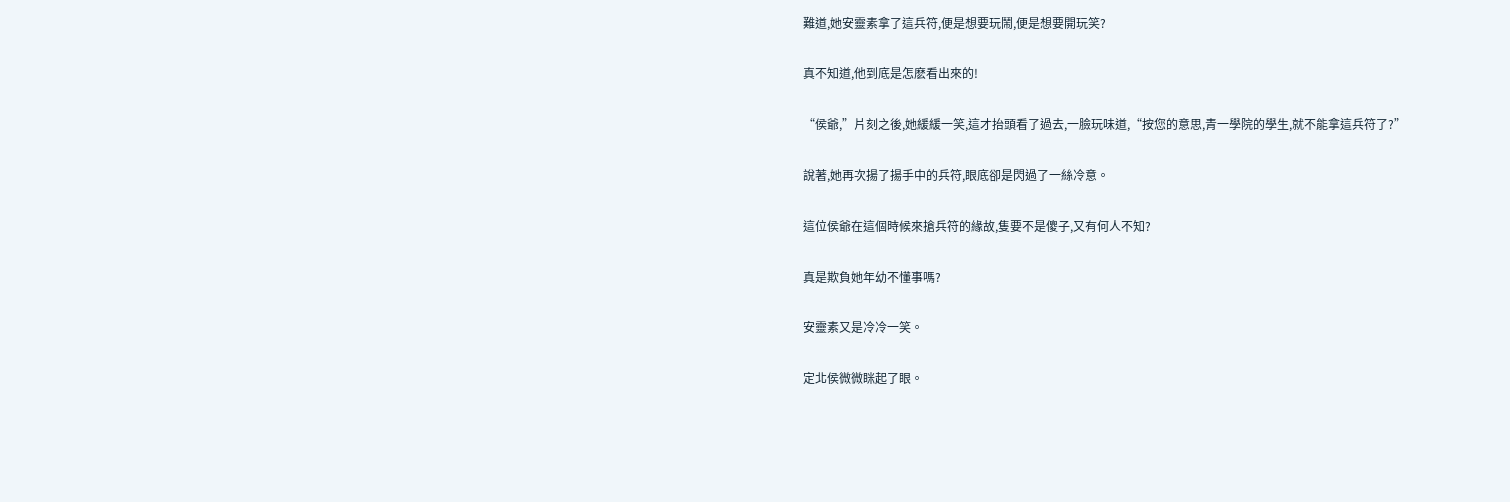難道,她安靈素拿了這兵符,便是想要玩鬧,便是想要開玩笑?

真不知道,他到底是怎麽看出來的!

“侯爺,”片刻之後,她緩緩一笑,這才抬頭看了過去,一臉玩味道,“按您的意思,青一學院的學生,就不能拿這兵符了?”

說著,她再次揚了揚手中的兵符,眼底卻是閃過了一絲冷意。

這位侯爺在這個時候來搶兵符的緣故,隻要不是傻子,又有何人不知?

真是欺負她年幼不懂事嗎?

安靈素又是冷冷一笑。

定北侯微微眯起了眼。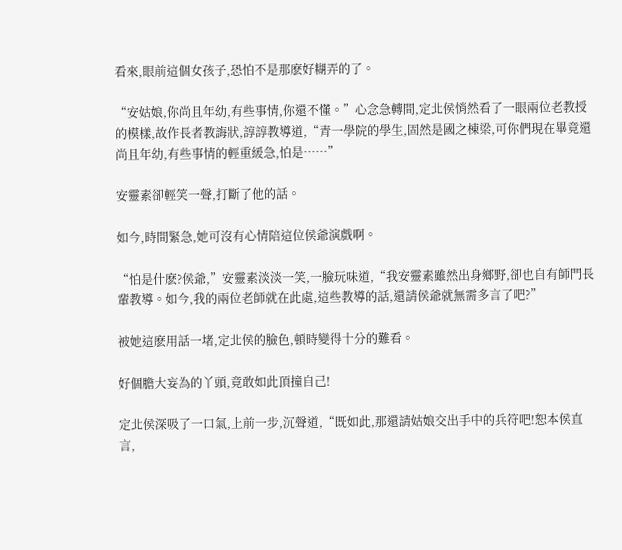看來,眼前這個女孩子,恐怕不是那麽好糊弄的了。

“安姑娘,你尚且年幼,有些事情,你還不懂。”心念急轉間,定北侯悄然看了一眼兩位老教授的模樣,故作長者教誨狀,諄諄教導道,“青一學院的學生,固然是國之棟梁,可你們現在畢竟還尚且年幼,有些事情的輕重緩急,怕是……”

安靈素卻輕笑一聲,打斷了他的話。

如今,時間緊急,她可沒有心情陪這位侯爺演戲啊。

“怕是什麽?侯爺,”安靈素淡淡一笑,一臉玩味道,“我安靈素雖然出身鄉野,卻也自有師門長輩教導。如今,我的兩位老師就在此處,這些教導的話,還請侯爺就無需多言了吧?”

被她這麽用話一堵,定北侯的臉色,頓時變得十分的難看。

好個膽大妄為的丫頭,竟敢如此頂撞自己!

定北侯深吸了一口氣,上前一步,沉聲道,“既如此,那還請姑娘交出手中的兵符吧!恕本侯直言,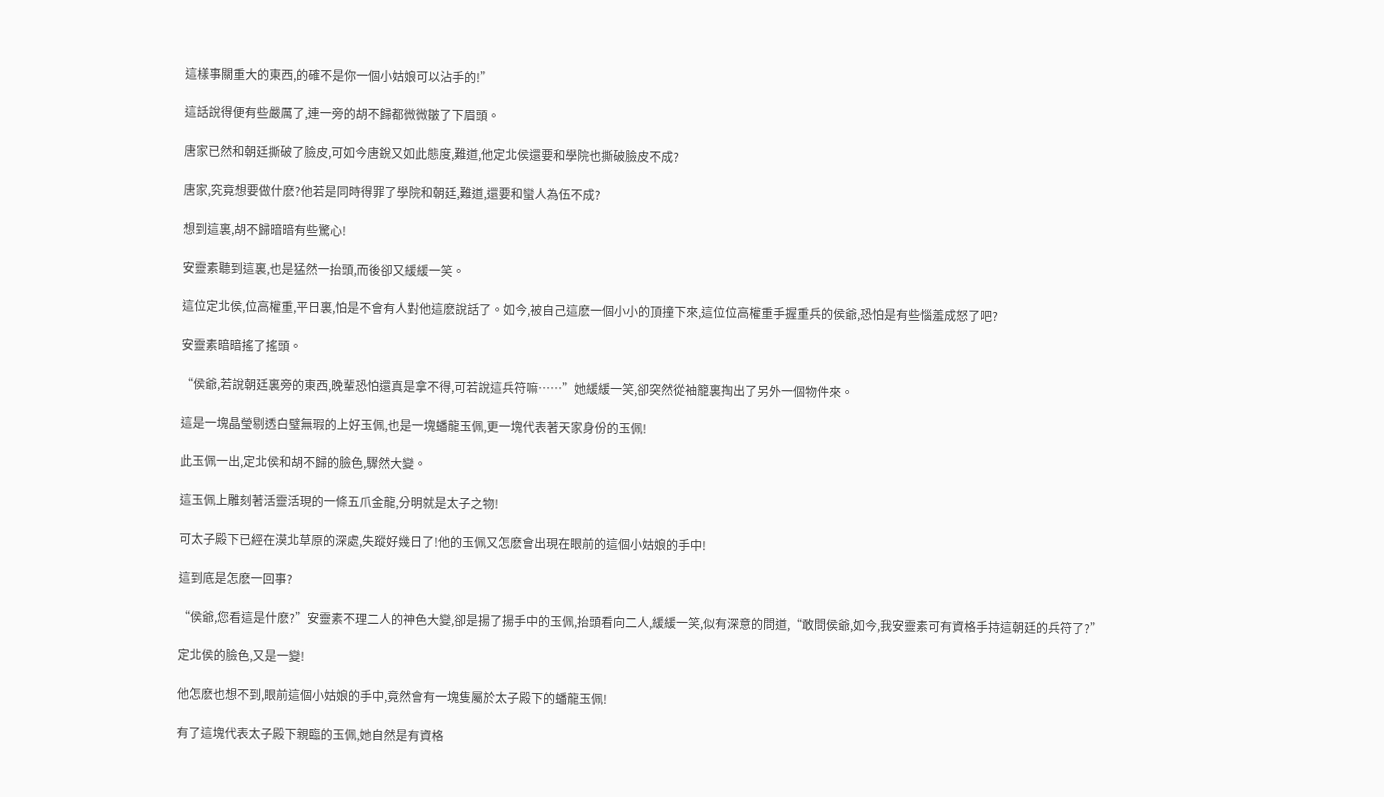這樣事關重大的東西,的確不是你一個小姑娘可以沾手的!”

這話說得便有些嚴厲了,連一旁的胡不歸都微微皺了下眉頭。

唐家已然和朝廷撕破了臉皮,可如今唐銳又如此態度,難道,他定北侯還要和學院也撕破臉皮不成?

唐家,究竟想要做什麽?他若是同時得罪了學院和朝廷,難道,還要和蠻人為伍不成?

想到這裏,胡不歸暗暗有些驚心!

安靈素聽到這裏,也是猛然一抬頭,而後卻又緩緩一笑。

這位定北侯,位高權重,平日裏,怕是不會有人對他這麽說話了。如今,被自己這麽一個小小的頂撞下來,這位位高權重手握重兵的侯爺,恐怕是有些惱羞成怒了吧?

安靈素暗暗搖了搖頭。

“侯爺,若說朝廷裏旁的東西,晚輩恐怕還真是拿不得,可若說這兵符嘛……”她緩緩一笑,卻突然從袖籠裏掏出了另外一個物件來。

這是一塊晶瑩剔透白璧無瑕的上好玉佩,也是一塊蟠龍玉佩,更一塊代表著天家身份的玉佩!

此玉佩一出,定北侯和胡不歸的臉色,驟然大變。

這玉佩上雕刻著活靈活現的一條五爪金龍,分明就是太子之物!

可太子殿下已經在漠北草原的深處,失蹤好幾日了!他的玉佩又怎麽會出現在眼前的這個小姑娘的手中!

這到底是怎麽一回事?

“侯爺,您看這是什麽?”安靈素不理二人的神色大變,卻是揚了揚手中的玉佩,抬頭看向二人,緩緩一笑,似有深意的問道,“敢問侯爺,如今,我安靈素可有資格手持這朝廷的兵符了?”

定北侯的臉色,又是一變!

他怎麽也想不到,眼前這個小姑娘的手中,竟然會有一塊隻屬於太子殿下的蟠龍玉佩!

有了這塊代表太子殿下親臨的玉佩,她自然是有資格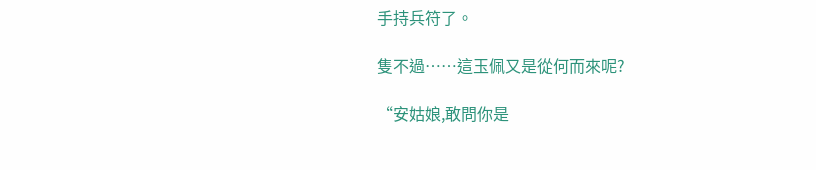手持兵符了。

隻不過……這玉佩又是從何而來呢?

“安姑娘,敢問你是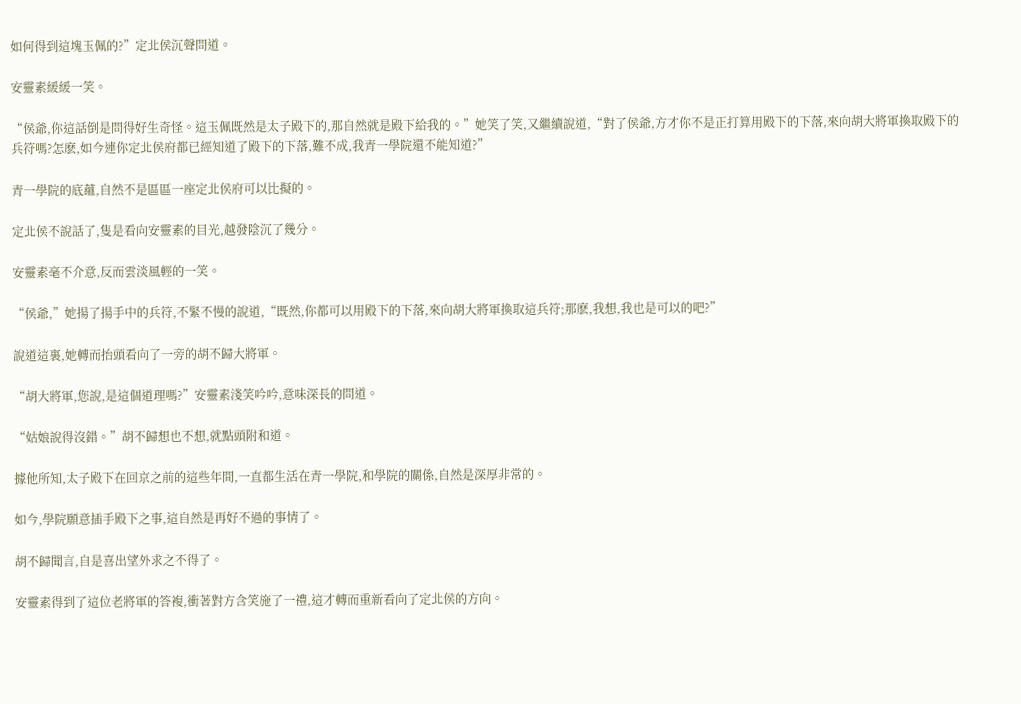如何得到這塊玉佩的?”定北侯沉聲問道。

安靈素緩緩一笑。

“侯爺,你這話倒是問得好生奇怪。這玉佩既然是太子殿下的,那自然就是殿下給我的。”她笑了笑,又繼續說道,“對了侯爺,方才你不是正打算用殿下的下落,來向胡大將軍換取殿下的兵符嗎?怎麽,如今連你定北侯府都已經知道了殿下的下落,難不成,我青一學院還不能知道?”

青一學院的底蘊,自然不是區區一座定北侯府可以比擬的。

定北侯不說話了,隻是看向安靈素的目光,越發陰沉了幾分。

安靈素毫不介意,反而雲淡風輕的一笑。

“侯爺,”她揚了揚手中的兵符,不緊不慢的說道,“既然,你都可以用殿下的下落,來向胡大將軍換取這兵符;那麽,我想,我也是可以的吧?”

說道這裏,她轉而抬頭看向了一旁的胡不歸大將軍。

“胡大將軍,您說,是這個道理嗎?”安靈素淺笑吟吟,意味深長的問道。

“姑娘說得沒錯。”胡不歸想也不想,就點頭附和道。

據他所知,太子殿下在回京之前的這些年間,一直都生活在青一學院,和學院的關係,自然是深厚非常的。

如今,學院願意插手殿下之事,這自然是再好不過的事情了。

胡不歸聞言,自是喜出望外求之不得了。

安靈素得到了這位老將軍的答複,衝著對方含笑施了一禮,這才轉而重新看向了定北侯的方向。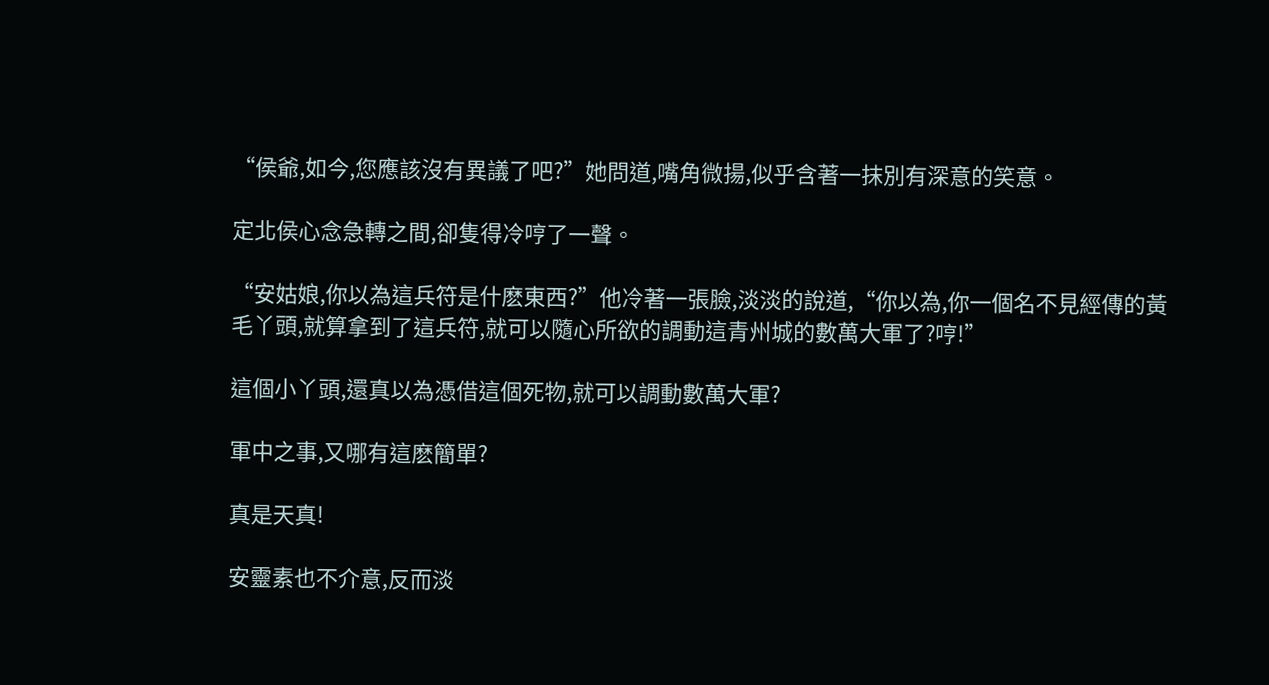“侯爺,如今,您應該沒有異議了吧?”她問道,嘴角微揚,似乎含著一抹別有深意的笑意。

定北侯心念急轉之間,卻隻得冷哼了一聲。

“安姑娘,你以為這兵符是什麽東西?”他冷著一張臉,淡淡的說道,“你以為,你一個名不見經傳的黃毛丫頭,就算拿到了這兵符,就可以隨心所欲的調動這青州城的數萬大軍了?哼!”

這個小丫頭,還真以為憑借這個死物,就可以調動數萬大軍?

軍中之事,又哪有這麽簡單?

真是天真!

安靈素也不介意,反而淡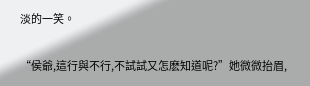淡的一笑。

“侯爺,這行與不行,不試試又怎麽知道呢?”她微微抬眉,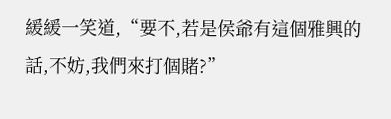緩緩一笑道,“要不,若是侯爺有這個雅興的話,不妨,我們來打個賭?”